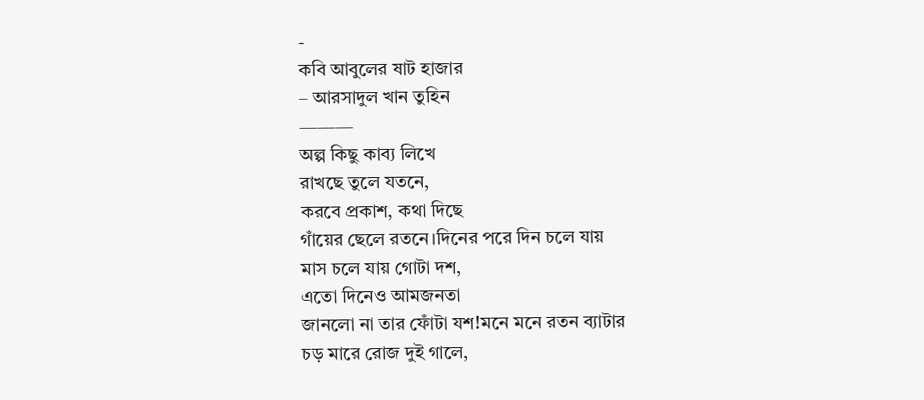-
কবি আবুলের ষাট হাজার
– আরসাদুল খান তুহিন
———
অল্প কিছু কাব্য লিখে
রাখছে তুলে যতনে,
করবে প্রকাশ, কথা দিছে
গাঁয়ের ছেলে রতনে।দিনের পরে দিন চলে যায়
মাস চলে যায় গোটা দশ,
এতো দিনেও আমজনতা
জানলো না তার ফোঁটা যশ!মনে মনে রতন ব্যাটার
চড় মারে রোজ দুই গালে,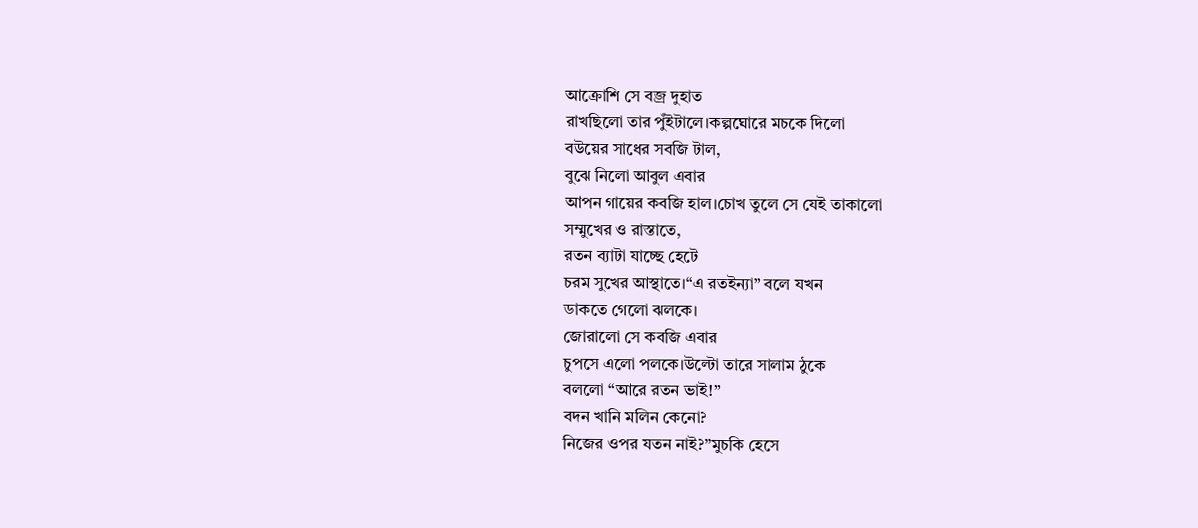আক্রোশি সে বজ্র দুহাত
রাখছিলো তার পুঁইটালে।কল্পঘোরে মচকে দিলো
বউয়ের সাধের সবজি টাল,
বুঝে নিলো আবুল এবার
আপন গায়ের কবজি হাল।চোখ তুলে সে যেই তাকালো
সম্মুখের ও রাস্তাতে,
রতন ব্যাটা যাচ্ছে হেটে
চরম সুখের আস্থাতে।“এ রতইন্যা” বলে যখন
ডাকতে গেলো ঝলকে।
জোরালো সে কবজি এবার
চুপসে এলো পলকে।উল্টো তারে সালাম ঠুকে
বললো “আরে রতন ভাই!”
বদন খানি মলিন কেনো?
নিজের ওপর যতন নাই?”মুচকি হেসে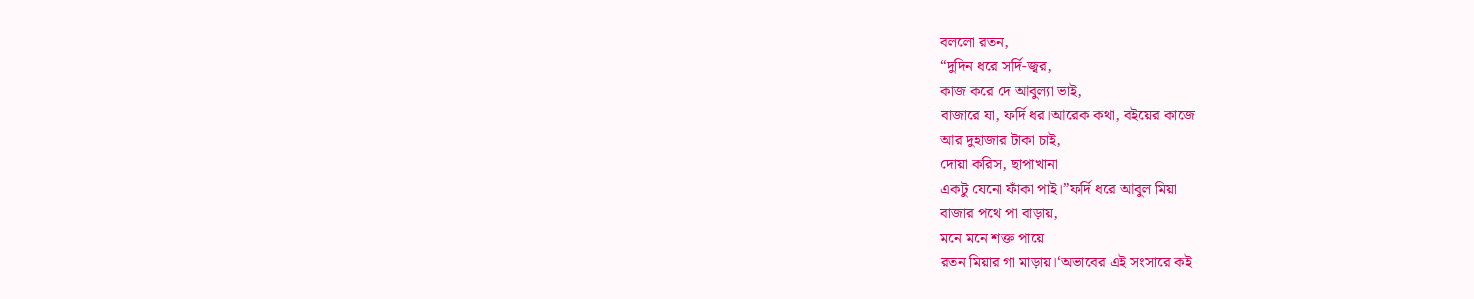বললো রতন,
“দুদিন ধরে সর্দি-জ্বর,
কাজ করে দে আবুল্যা ভাই,
বাজারে যা, ফর্দি ধর।আরেক কথা, বইয়ের কাজে
আর দুহাজার টাকা চাই,
দোয়া করিস, ছাপাখানা
একটু যেনো ফাঁকা পাই।”ফর্দি ধরে আবুল মিয়া
বাজার পথে পা বাড়ায়,
মনে মনে শক্ত পায়ে
রতন মিয়ার গা মাড়ায়।‘অভাবের এই সংসারে কই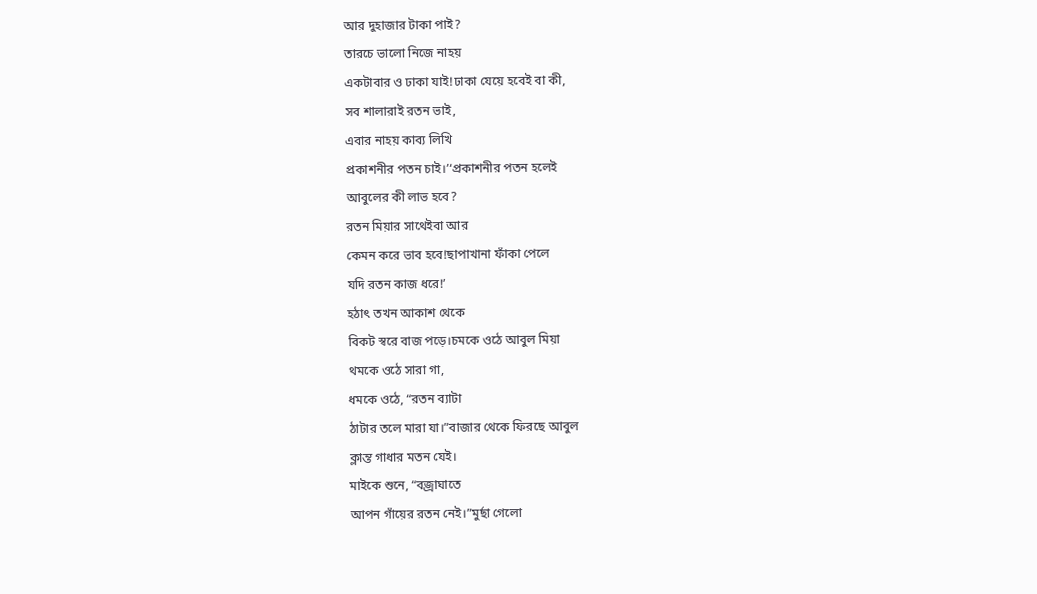আর দুহাজার টাকা পাই?
তারচে ভালো নিজে নাহয়
একটাবার ও ঢাকা যাই!ঢাকা যেয়ে হবেই বা কী,
সব শালারাই রতন ভাই,
এবার নাহয় কাব্য লিখি
প্রকাশনীর পতন চাই।’‘প্রকাশনীর পতন হলেই
আবুলের কী লাভ হবে?
রতন মিয়ার সাথেইবা আর
কেমন করে ভাব হবে!ছাপাখানা ফাঁকা পেলে
যদি রতন কাজ ধরে!’
হঠাৎ তখন আকাশ থেকে
বিকট স্বরে বাজ পড়ে।চমকে ওঠে আবুল মিয়া
থমকে ওঠে সারা গা,
ধমকে ওঠে, “রতন ব্যাটা
ঠাটার তলে মারা যা।”বাজার থেকে ফিরছে আবুল
ক্লান্ত গাধার মতন যেই।
মাইকে শুনে, “বজ্রাঘাতে
আপন গাঁয়ের রতন নেই।”মুর্ছা গেলো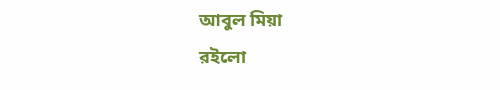আবুল মিয়া
রইলো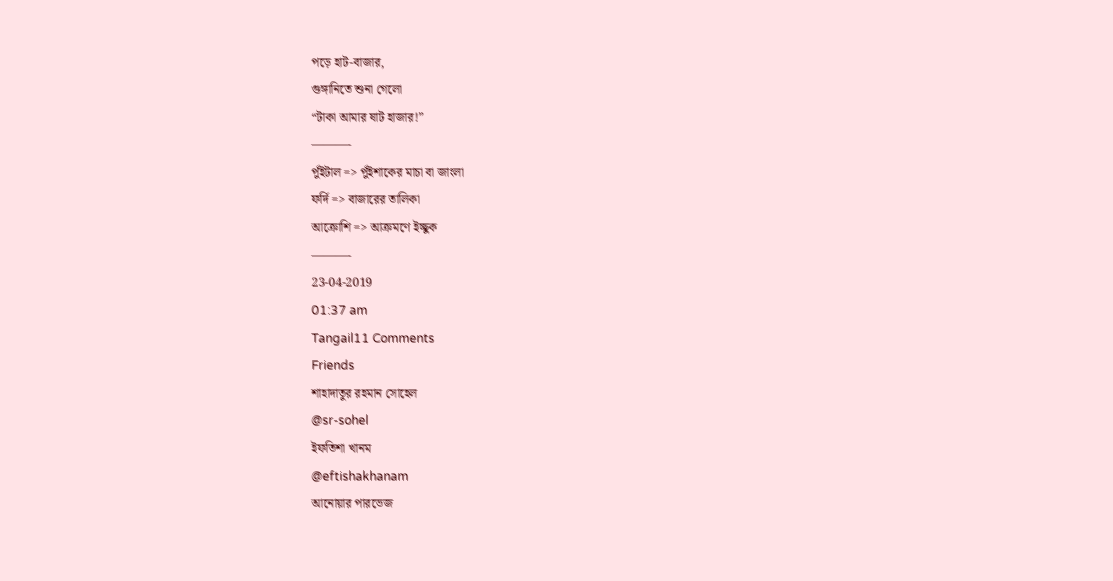পড়ে হাট-বাজার,
গুঙ্গানিতে শুনা গেলো
“টাকা আমার ষাট হাজার!”
———-
পুঁইটাল => পুঁইশাকের মাচা বা জাংলা
ফর্দি => বাজারের তালিকা
আক্রোশি => আক্রমণে ইচ্ছুক
———-
23-04-2019
01:37 am
Tangail11 Comments
Friends
শাহাদাতুর রহমান সোহেল
@sr-sohel
ইফতিশা খানম
@eftishakhanam
আনোয়ার পারভেজ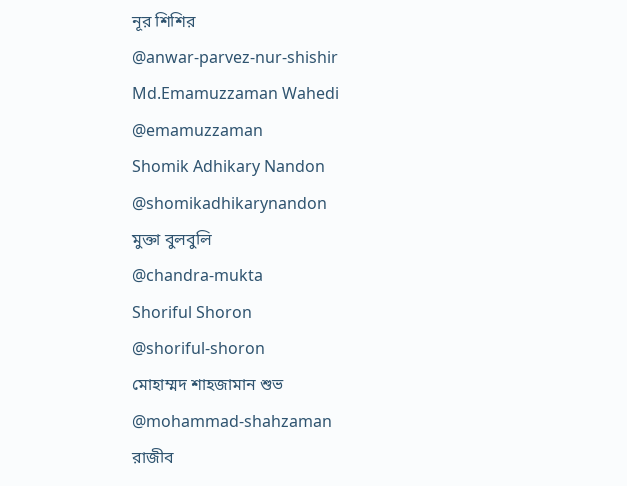নূর শিশির
@anwar-parvez-nur-shishir
Md.Emamuzzaman Wahedi
@emamuzzaman
Shomik Adhikary Nandon
@shomikadhikarynandon
মুক্তা বুলবুলি
@chandra-mukta
Shoriful Shoron
@shoriful-shoron
মোহাম্মদ শাহজামান শুভ
@mohammad-shahzaman
রাজীব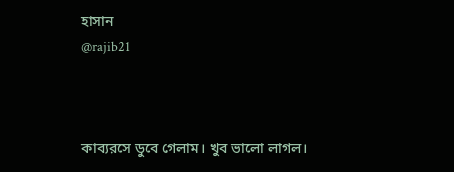হাসান
@rajib21



কাব্যরসে ডুবে গেলাম। খুব ভালো লাগল।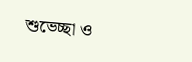শুভেচ্ছা ও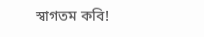স্বাগতম কবি!